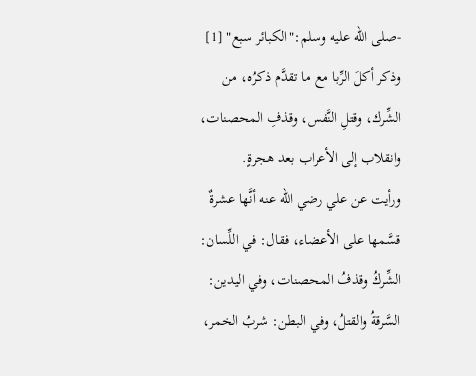-صلى الله عليه وسلم:"الكبائر سبع" [1] وذكر أكلَ الرِّبا مع ما تقدَّم ذكرُه، من الشِّرك، وقتلِ النَّفس، وقذفِ المحصنات، وانقلاب إلى الأعراب بعد هجرةٍ.
ورأيت عن علي رضي الله عنه أنَّها عشرةٌ قسَّمها على الأعضاء، فقال: في اللِّسان: الشِّركُ وقذفُ المحصنات، وفي اليدين: السَّرقةُ والقتلُ، وفي البطن: شربُ الخمر،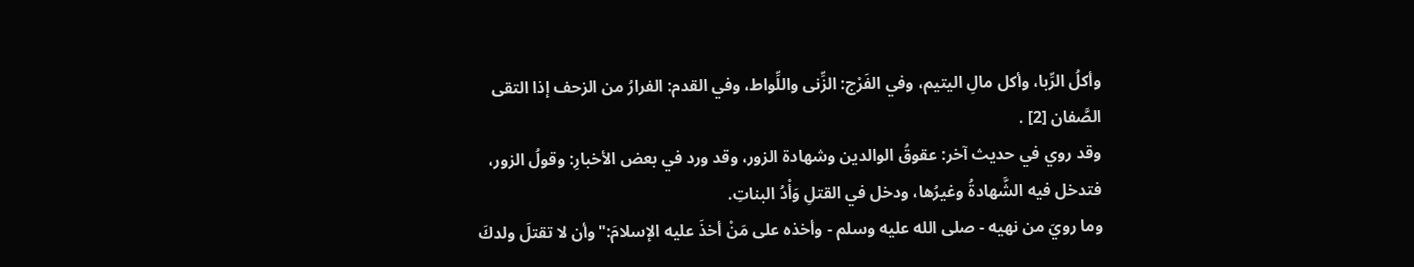وأكلُ الرِّبا، وأكل مالِ اليتيم، وفي الفَرْج: الزِّنى واللِّواط، وفي القدم: الفرارُ من الزحف إذا التقى الصَّفان [2] .
وقد روي في حديث آخر: عقوقُ الوالدين وشهادة الزور، وقد ورد في بعض الأخبارِ: وقولُ الزور، فتدخل فيه الشَّهادةُ وغيرُها، ودخل في القتلِ وَأْدُ البناتِ.
وما رويَ من نهيه - صلى الله عليه وسلم - وأخذه على مَنْ أخذَ عليه الإسلامَ:"وأن لا تقتلَ ولدكَ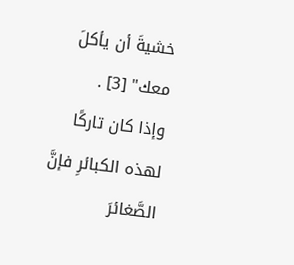خشيةَ أن يأكلَ معك" [3] .
وإذا كان تاركًا لهذه الكبائرِ فإنَّ الصَّغائرَ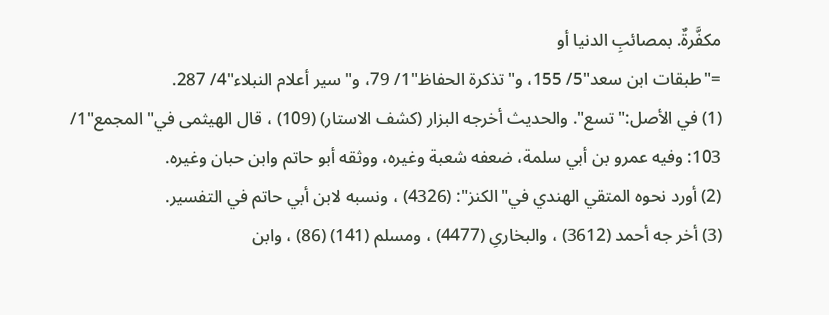مكفَّرةٌ. بمصائبِ الدنيا أو
="طبقات ابن سعد"5/ 155، و"تذكرة الحفاظ"1/ 79، و"سير أعلام النبلاء"4/ 287.
(1) في الأصل:"تسع". والحديث أخرجه البزار (كشف الاستار) (109) ، قال الهيثمى في"المجمع"1/ 103: وفيه عمرو بن أبي سلمة، ضعفه شعبة وغيره، ووثقه أبو حاتم وابن حبان وغيره.
(2) أورد نحوه المتقي الهندي في"الكنز": (4326) ، ونسبه لابن أبي حاتم في التفسير.
(3) أخر جه أحمد (3612) ، والبخارىِ (4477) ، ومسلم (141) (86) ، وابن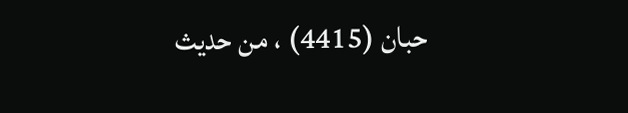حبان (4415) ، من حديث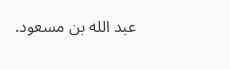عبد الله بن مسعود.